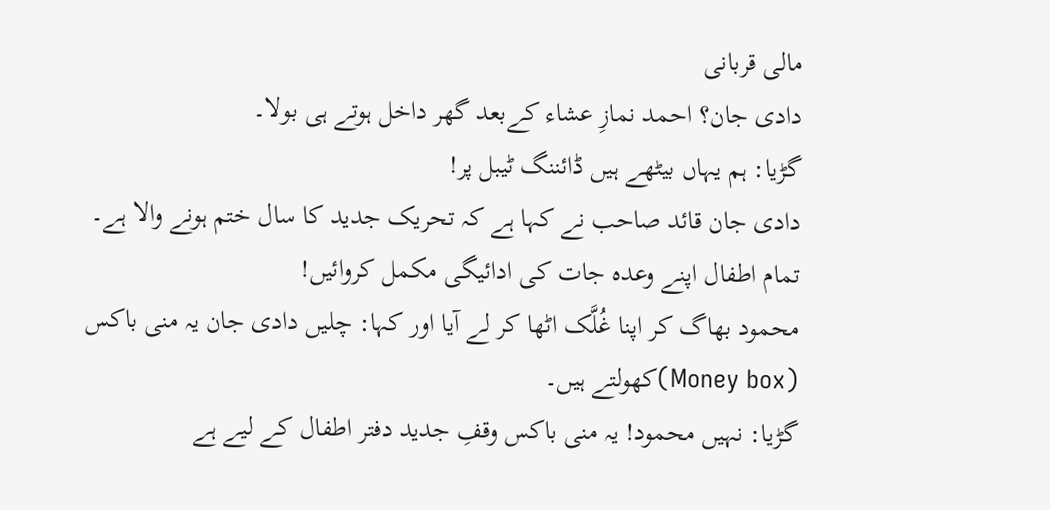مالی قربانی
دادی جان؟ احمد نمازِ عشاء کےبعد گھر داخل ہوتے ہی بولا۔
گڑیا: ہم یہاں بیٹھے ہیں ڈائننگ ٹیبل پر!
دادی جان قائد صاحب نے کہا ہے کہ تحریک جدید کا سال ختم ہونے والا ہے۔ تمام اطفال اپنے وعدہ جات کی ادائیگی مکمل کروائیں!
محمود بھاگ کر اپنا غُلَّک اٹھا کر لے آیا اور کہا: چلیں دادی جان یہ منی باکس (Money box)کھولتے ہیں۔
گڑیا: نہیں محمود! یہ منی باکس وقفِ جدید دفتر اطفال کے لیے ہے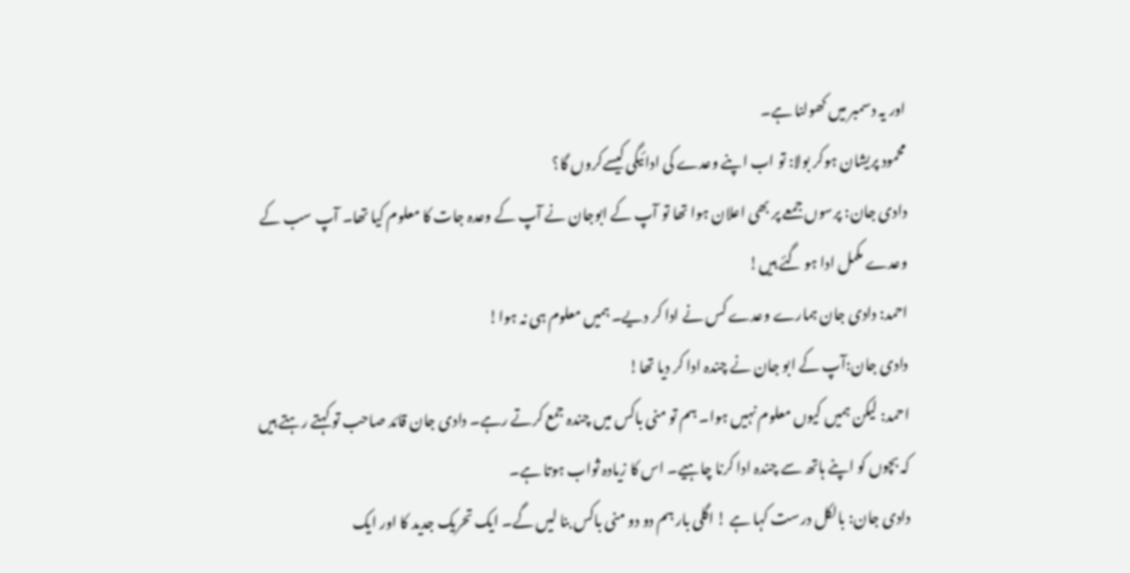اور یہ دسمبر میں کھولنا ہے۔
محمود پریشان ہوکر بولا: تو اب اپنے وعدے کی ادائیگی کیسےکروں گا؟
دادی جان: پرسوں جمعے پر بھی اعلان ہوا تھا تو آپ کے ابوجان نے آپ کے وعدہ جات کا معلوم کیا تھا۔ آپ سب کے وعدے مکمل ادا ہو گئے ہیں!
احمد: دادی جان ہمارے وعدے کس نے ادا کر دیے۔ ہمیں معلوم ہی نہ ہوا!
دادی جان:آپ کے ابو جان نے چندہ ادا کر دیا تھا!
احمد: لیکن ہمیں کیوں معلوم نہیں ہوا۔ ہم تو منی باکس میں چندہ جمع کرتے رہے۔ دادی جان قائد صاحب تو کہتے رہتے ہیں کہ بچوں کو اپنے ہاتھ سے چندہ ادا کرنا چاہیے۔ اس کا زیادہ ثواب ہوتا ہے۔
دادی جان: بالکل درست کہا ہے ! اگلی بار ہم دو دو منی باکس بنا لیں گے۔ ایک تحریک جدید کا اور ایک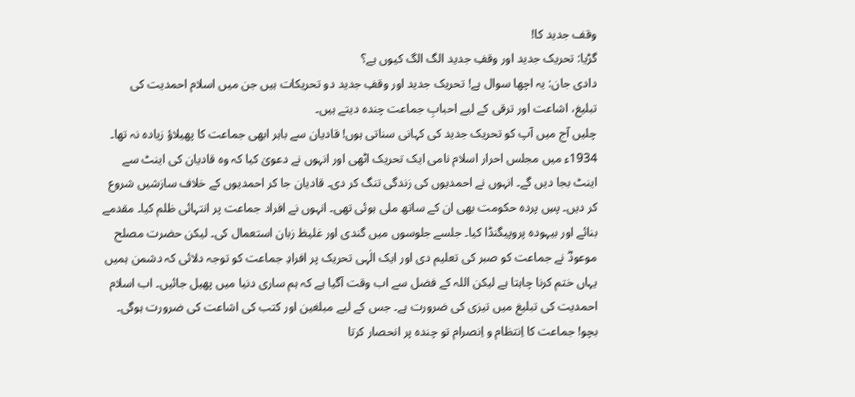وقف جدید کا!
گڑیا: تحریک جدید اور وقفِ جدید الگ الگ کیوں ہے؟
دادی جان: یہ اچھا سوال ہے! تحریک جدید اور وقفِ جدید دو تحریکات ہیں جن میں اسلام احمدیت کی تبلیغ، اشاعت اور ترقی کے لیے احبابِ جماعت چندہ دیتے ہیں۔
چلیں آج میں آپ کو تحریک جدید کی کہانی سناتی ہوں! قادیان سے باہر ابھی جماعت کا پھیلاؤ زیادہ نہ تھا۔ 1934ء میں مجلس احرار اسلام نامی ایک تحریک اٹھی اور انہوں نے دعویٰ کیا کہ وہ قادیان کی اینٹ سے اینٹ بجا دیں گے۔ انہوں نے احمدیوں کی زندگی تنگ کر دی۔ قادیان جا کر احمدیوں کے خلاف سازشیں شروع کر دیں۔ پسِ پردہ حکومت بھی ان کے ساتھ ملی ہوئی تھی۔ انہوں نے افراد جماعت پر انتہائی ظلم کیا۔ مقدمے بنائے اور بیہودہ پروپیگنڈا کیا۔ جلسے جلوسوں میں گندی اور غلیظ زبان استعمال کی۔ لیکن حضرت مصلح موعودؓ نے جماعت کو صبر کی تعلیم دی اور ایک الٰہی تحریک پر افرادِ جماعت کو توجہ دلائی کہ دشمن ہمیں یہاں ختم کرنا چاہتا ہے لیکن اللہ کے فضل سے اب وقت آگیا ہے کہ ہم ساری دنیا میں پھیل جائیں۔ اب اسلام احمدیت کی تبلیغ میں تیزی کی ضرورت ہے۔ جس کے لیے مبلغین اور کتب کی اشاعت کی ضرورت ہوگی۔ بچو! جماعت کا اِنتظام و اِنصرام تو چندہ پر انحصار کرتا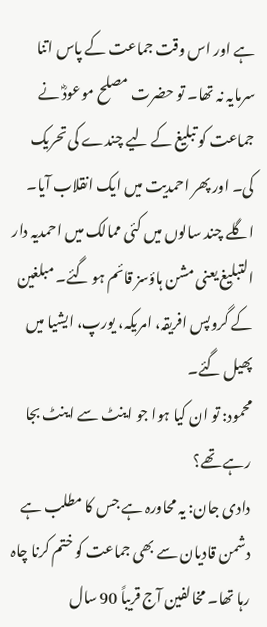ہے اور اس وقت جماعت کے پاس اتنا سرمایہ نہ تھا۔ تو حضرت مصلح موعودؓ نے جماعت کو تبلیغ کے لیے چندے کی تحریک کی۔ اور پھر احمدیت میں ایک انقلاب آیا۔ اگلے چند سالوں میں کئی ممالک میں احمدیہ دار التبلیغ یعنی مشن ہاؤسز قائم ہو گئے۔ مبلغین کے گروپس افریقہ، امریکہ، یورپ، ایشیا میں پھیل گئے۔
محمود: تو ان کیا ہوا جو اینٹ سے اینٹ بجا رہے تھے؟
دادی جان: یہ محاورہ ہے جس کا مطلب ہے دشمن قادیان سے بھی جماعت کو ختم کرنا چاہ رہا تھا۔ مخالفین آج قریباً 90 سال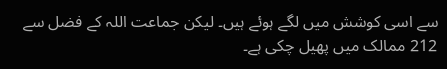سے اسی کوشش میں لگے ہوئے ہیں۔ لیکن جماعت اللہ کے فضل سے 212 ممالک میں پھیل چکی ہے۔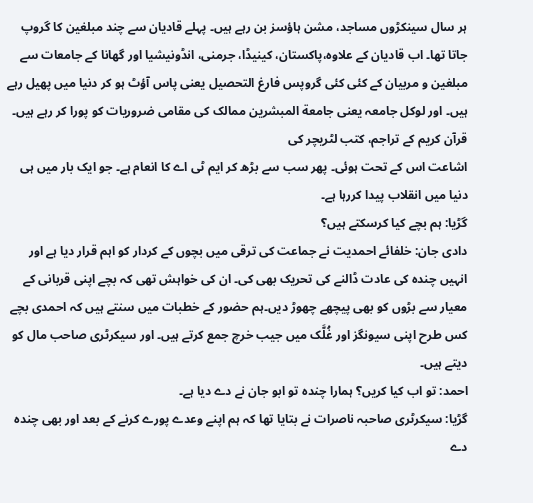ہر سال سینکڑوں مساجد، مشن ہاؤسز بن رہے ہیں۔ پہلے قادیان سے چند مبلغین کا گروپ جاتا تھا۔ اب قادیان کے علاوہ،پاکستان، کینیڈا، جرمنی، انڈونیشیا اور گھانا کے جامعات سے مبلغین و مربیان کے کئی کئی گروپس فارغ التحصیل یعنی پاس آؤٹ ہو کر دنیا میں پھیل رہے ہیں۔ اور لوکل جامعہ یعنی جامعة المبشرین ممالک کی مقامی ضروریات کو پورا کر رہے ہیں۔ قرآن کریم کے تراجم، کتب لٹریچر کی
اشاعت اس کے تحت ہوئی۔ پھر سب سے بڑھ کر ایم ٹی اے کا انعام ہے۔ جو ایک بار میں ہی دنیا میں انقلاب پیدا کررہا ہے۔
گڑیا: ہم بچے کیا کرسکتے ہیں؟
دادی جان: خلفائے احمدیت نے جماعت کی ترقی میں بچوں کے کردار کو اہم قرار دیا ہے اور انہیں چندہ کی عادت ڈالنے کی تحریک بھی کی۔ ان کی خواہش تھی کہ بچے اپنی قربانی کے معیار سے بڑوں کو بھی پیچھے چھوڑ دیں۔ہم حضور کے خطبات میں سنتے ہیں کہ احمدی بچے کس طرح اپنی سیونگز اور غُلَّک میں جیب خرچ جمع کرتے ہیں۔ اور سیکرٹری صاحب مال کو دیتے ہیں۔
احمد: تو اب کیا کریں؟ ہمارا چندہ تو ابو جان نے دے دیا ہے۔
گڑیا: سیکرٹری صاحبہ ناصرات نے بتایا تھا کہ ہم اپنے وعدے پورے کرنے کے بعد اور بھی چندہ دے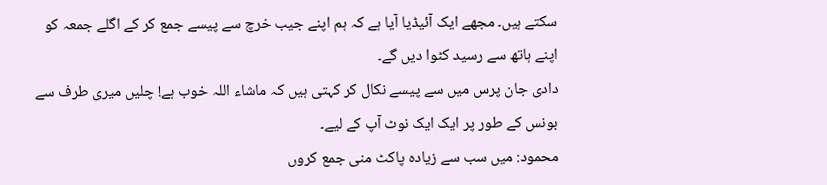سکتے ہیں۔ مجھے ایک آئیڈیا آیا ہے کہ ہم اپنے جیب خرچ سے پیسے جمع کر کے اگلے جمعہ کو اپنے ہاتھ سے رسید کٹوا دیں گے۔
دادی جان پرس میں سے پیسے نکال کر کہتی ہیں کہ ماشاء اللہ خوب ہے! چلیں میری طرف سے بونس کے طور پر ایک ایک نوٹ آپ کے لیے۔
محمود: میں سب سے زیادہ پاکٹ منی جمع کروں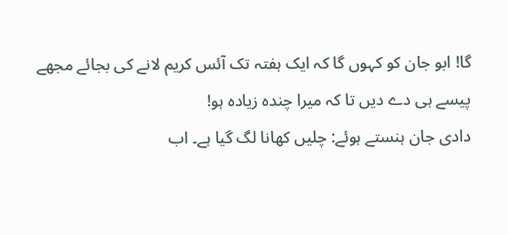گا! ابو جان کو کہوں گا کہ ایک ہفتہ تک آئس کریم لانے کی بجائے مجھے پیسے ہی دے دیں تا کہ میرا چندہ زیادہ ہو!
دادی جان ہنستے ہوئے: چلیں کھانا لگ گیا ہے۔ اب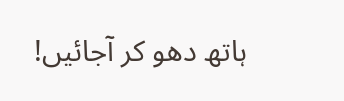ہاتھ دھو کر آجائیں!